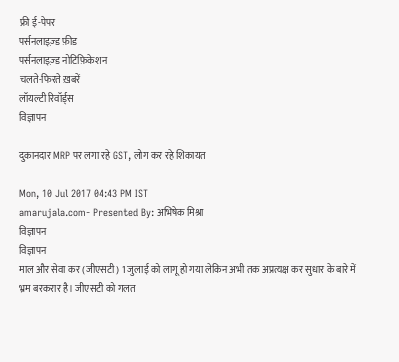फ्री ई-पेपर
पर्सनलाइज़्ड फ़ीड
पर्सनलाइज़्ड नोटिफ़िकेशन
चलते-फिरते ख़बरें
लॉयल्टी रिवॉर्ड्स
विज्ञापन

दुकानदार MRP पर लगा रहे GST, लोग कर रहे शिकायत

Mon, 10 Jul 2017 04:43 PM IST
amarujala.com- Presented By: अभिषेक मिश्रा
विज्ञापन
विज्ञापन
माल और सेवा कर (जीएसटी) 1 जुलाई को लागू हो गया लेकिन अभी तक अप्रत्यक्ष कर सुधार के बारे में भ्रम बरकरार है। जीएसटी को गलत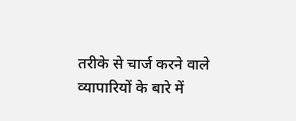तरीके से चार्ज करने वाले व्यापारियों के बारे में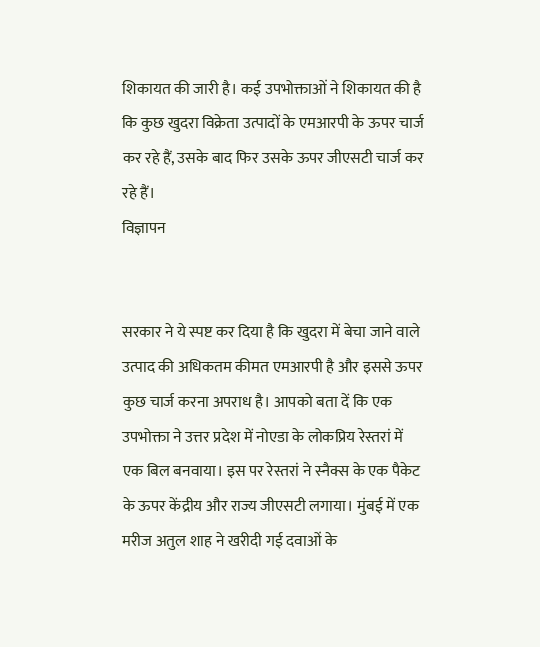शिकायत की जारी है। कई उपभोक्ताओं ने शिकायत की है कि कुछ खुदरा विक्रेता उत्पादों के एमआरपी के ऊपर चार्ज कर रहे हैं, उसके बाद फिर उसके ऊपर जीएसटी चार्ज कर रहे हैं।
विज्ञापन


सरकार ने ये स्पष्ट कर दिया है कि खुदरा में बेचा जाने वाले उत्पाद की अधिकतम कीमत एमआरपी है और इससे ऊपर कुछ चार्ज करना अपराध है। आपको बता दें कि एक उपभोक्ता ने उत्तर प्रदेश में नोएडा के लोकप्रिय रेस्तरां में एक बिल बनवाया। इस पर रेस्तरां ने स्नैक्स के एक पैकेट के ऊपर केंद्रीय और राज्य जीएसटी लगाया। मुंबई में एक मरीज अतुल शाह ने खरीदी गई दवाओं के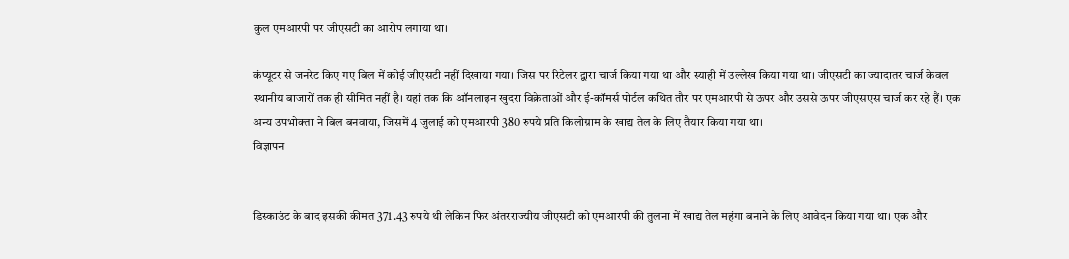कुल एमआरपी पर जीएसटी का आरोप लगाया था।

कंप्यूटर से जनरेट किए गए बिल में कोई जीएसटी नहीं दिखाया गया। जिस पर रिटेलर द्वारा चार्ज किया गया था और स्याही में उल्लेख किया गया था। जीएसटी का ज्यादातर चार्ज केवल स्थानीय बाजारों तक ही सीमित नहीं है। यहां तक कि ऑनलाइन खुदरा विक्रेताओं और ई-कॉमर्स पोर्टल कथित तौर पर एमआरपी से ऊपर और उससे ऊपर जीएसएस चार्ज कर रहे हैं। एक अन्य उपभोक्ता ने बिल बनवाया, जिसमें 4 जुलाई को एमआरपी 380 रुपये प्रति किलोग्राम के खाद्य तेल के लिए तैयार किया गया था।
विज्ञापन


डिस्काउंट के बाद इसकी कीमत 371.43 रुपये थी लेकिन फिर अंतरराज्यीय जीएसटी को एमआरपी की तुलना में खाद्य तेल महंगा बनाने के लिए आवेदन किया गया था। एक और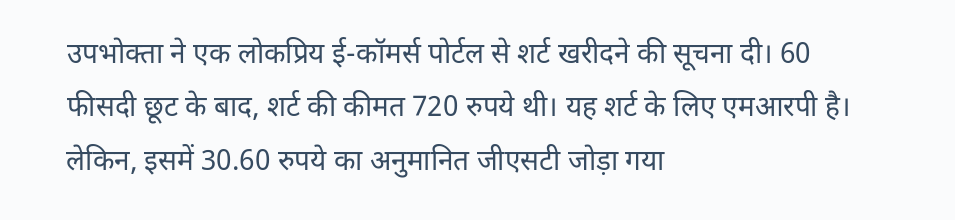उपभोक्ता ने एक लोकप्रिय ई-कॉमर्स पोर्टल से शर्ट खरीदने की सूचना दी। 60 फीसदी छूट के बाद, शर्ट की कीमत 720 रुपये थी। यह शर्ट के लिए एमआरपी है। लेकिन, इसमें 30.60 रुपये का अनुमानित जीएसटी जोड़ा गया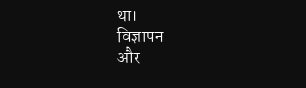था।
विज्ञापन
और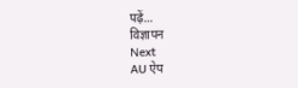पढ़ें...
विज्ञापन
Next
AU ऐप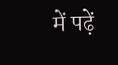में पढ़ें